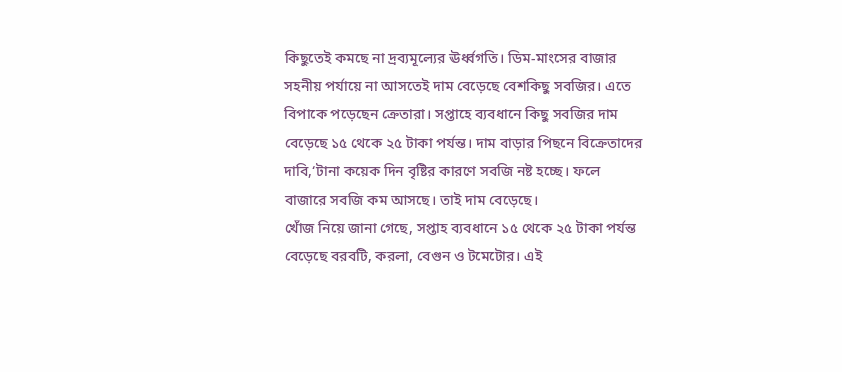কিছুতেই কমছে না দ্রব্যমূল্যের ঊর্ধ্বগতি। ডিম-মাংসের বাজার সহনীয় পর্যায়ে না আসতেই দাম বেড়েছে বেশকিছু সবজির। এতে বিপাকে পড়েছেন ক্রেতারা। সপ্তাহে ব্যবধানে কিছু সবজির দাম বেড়েছে ১৫ থেকে ২৫ টাকা পর্যন্ত। দাম বাড়ার পিছনে বিক্রেতাদের দাবি,‘টানা কয়েক দিন বৃষ্টির কারণে সবজি নষ্ট হচ্ছে। ফলে বাজারে সবজি কম আসছে। তাই দাম বেড়েছে।
খোঁজ নিয়ে জানা গেছে, সপ্তাহ ব্যবধানে ১৫ থেকে ২৫ টাকা পর্যন্ত বেড়েছে বরবটি, করলা, বেগুন ও টমেটোর। এই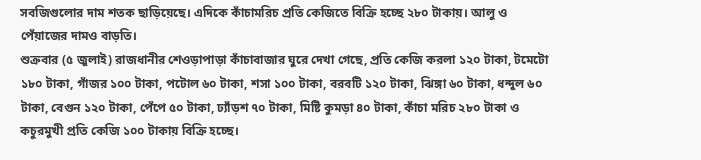সবজিগুলোর দাম শতক ছাড়িয়েছে। এদিকে কাঁচামরিচ প্রতি কেজিতে বিক্রি হচ্ছে ২৮০ টাকায়। আলু ও পেঁয়াজের দামও বাড়তি।
শুক্রবার (৫ জুলাই) রাজধানীর শেওড়াপাড়া কাঁচাবাজার ঘুরে দেখা গেছে, প্রতি কেজি করলা ১২০ টাকা, টমেটো ১৮০ টাকা, গাঁজর ১০০ টাকা, পটোল ৬০ টাকা, শসা ১০০ টাকা, বরবটি ১২০ টাকা, ঝিঙ্গা ৬০ টাকা, ধন্দুল ৬০ টাকা, বেগুন ১২০ টাকা, পেঁপে ৫০ টাকা, ঢ্যাঁড়শ ৭০ টাকা, মিষ্টি কুমড়া ৪০ টাকা, কাঁচা মরিচ ২৮০ টাকা ও কচুরমুখী প্রতি কেজি ১০০ টাকায় বিক্রি হচ্ছে।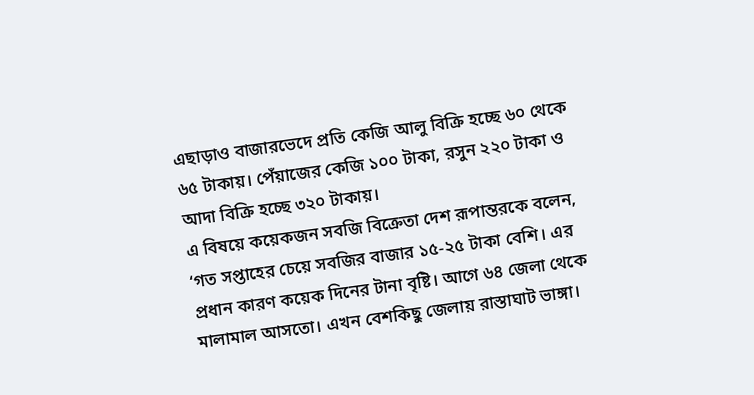এছাড়াও বাজারভেদে প্রতি কেজি আলু বিক্রি হচ্ছে ৬০ থেকে ৬৫ টাকায়। পেঁয়াজের কেজি ১০০ টাকা, রসুন ২২০ টাকা ও আদা বিক্রি হচ্ছে ৩২০ টাকায়।
এ বিষয়ে কয়েকজন সবজি বিক্রেতা দেশ রূপান্তরকে বলেন, ‘গত সপ্তাহের চেয়ে সবজির বাজার ১৫-২৫ টাকা বেশি। এর প্রধান কারণ কয়েক দিনের টানা বৃষ্টি। আগে ৬৪ জেলা থেকে মালামাল আসতো। এখন বেশকিছু জেলায় রাস্তাঘাট ভাঙ্গা।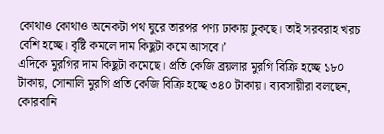কোথাও কোথাও অনেকটা পথ ঘুরে তারপর পণ্য ঢাকায় ঢুকছে। তাই সরবরাহ খরচ বেশি হচ্ছে। বৃষ্টি কমলে দাম কিছুটা কমে আসবে।’
এদিকে মুরগির দাম কিছুটা কমেছে। প্রতি কেজি ব্রয়লার মুরগি বিক্রি হচ্ছে ১৮০ টাকায়, সোনালি মুরগি প্রতি কেজি বিক্রি হচ্ছে ৩৪০ টাকায়। ব্যবসায়ীরা বলছেন, কোরবানি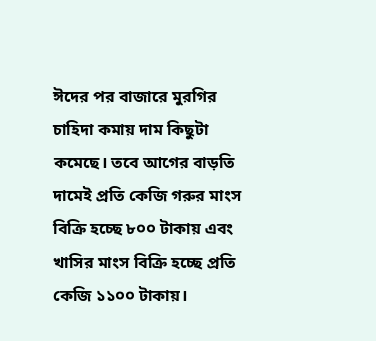ঈদের পর বাজারে মুরগির চাহিদা কমায় দাম কিছুটা কমেছে। তবে আগের বাড়তি দামেই প্রতি কেজি গরুর মাংস বিক্রি হচ্ছে ৮০০ টাকায় এবং খাসির মাংস বিক্রি হচ্ছে প্রতি কেজি ১১০০ টাকায়।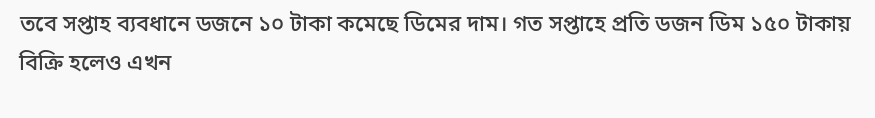তবে সপ্তাহ ব্যবধানে ডজনে ১০ টাকা কমেছে ডিমের দাম। গত সপ্তাহে প্রতি ডজন ডিম ১৫০ টাকায় বিক্রি হলেও এখন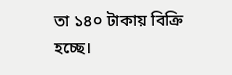তা ১৪০ টাকায় বিক্রি হচ্ছে।